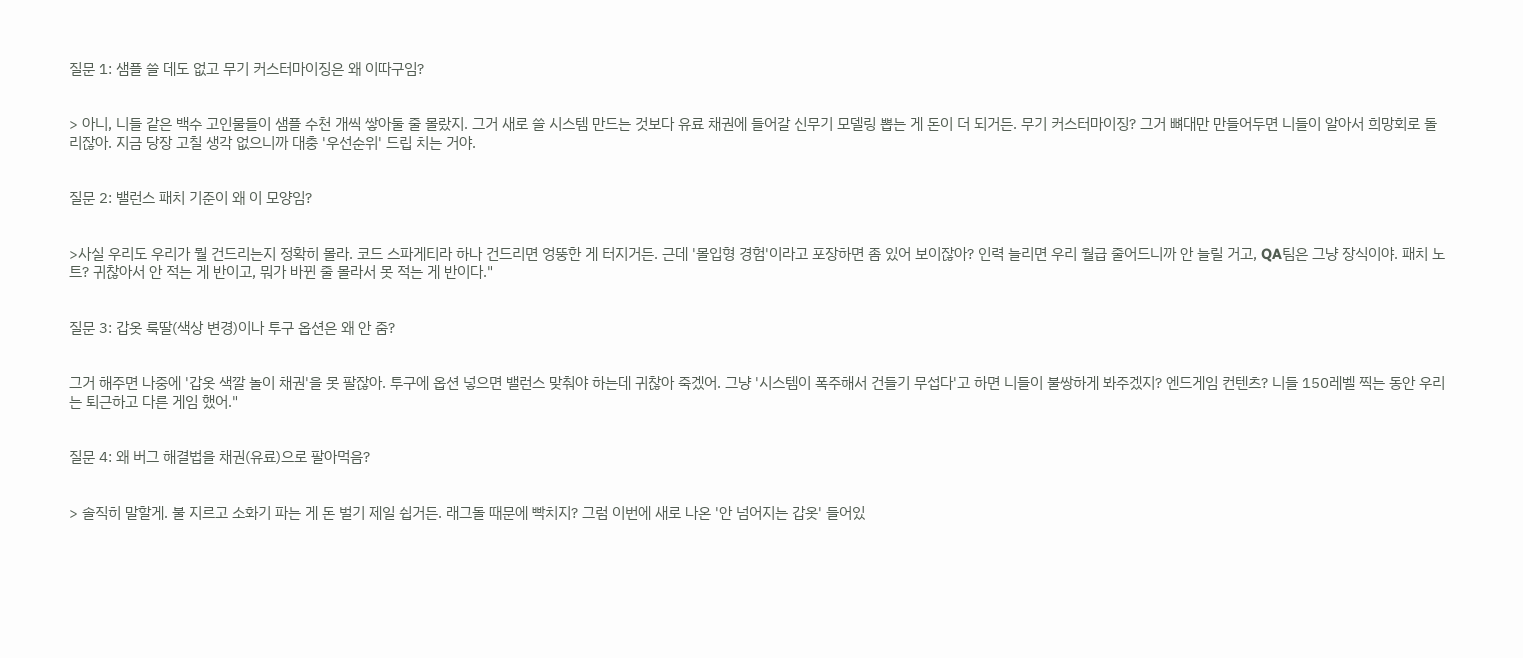질문 1: 샘플 쓸 데도 없고 무기 커스터마이징은 왜 이따구임?


> 아니, 니들 같은 백수 고인물들이 샘플 수천 개씩 쌓아둘 줄 몰랐지. 그거 새로 쓸 시스템 만드는 것보다 유료 채권에 들어갈 신무기 모델링 뽑는 게 돈이 더 되거든. 무기 커스터마이징? 그거 뼈대만 만들어두면 니들이 알아서 희망회로 돌리잖아. 지금 당장 고칠 생각 없으니까 대충 '우선순위' 드립 치는 거야.


질문 2: 밸런스 패치 기준이 왜 이 모양임?


>사실 우리도 우리가 뭘 건드리는지 정확히 몰라. 코드 스파게티라 하나 건드리면 엉뚱한 게 터지거든. 근데 '몰입형 경험'이라고 포장하면 좀 있어 보이잖아? 인력 늘리면 우리 월급 줄어드니까 안 늘릴 거고, QA팀은 그냥 장식이야. 패치 노트? 귀찮아서 안 적는 게 반이고, 뭐가 바뀐 줄 몰라서 못 적는 게 반이다."


질문 3: 갑옷 룩딸(색상 변경)이나 투구 옵션은 왜 안 줌?


그거 해주면 나중에 '갑옷 색깔 놀이 채권'을 못 팔잖아. 투구에 옵션 넣으면 밸런스 맞춰야 하는데 귀찮아 죽겠어. 그냥 '시스템이 폭주해서 건들기 무섭다'고 하면 니들이 불쌍하게 봐주겠지? 엔드게임 컨텐츠? 니들 150레벨 찍는 동안 우리는 퇴근하고 다른 게임 했어."


질문 4: 왜 버그 해결법을 채권(유료)으로 팔아먹음?


> 솔직히 말할게. 불 지르고 소화기 파는 게 돈 벌기 제일 쉽거든. 래그돌 때문에 빡치지? 그럼 이번에 새로 나온 '안 넘어지는 갑옷' 들어있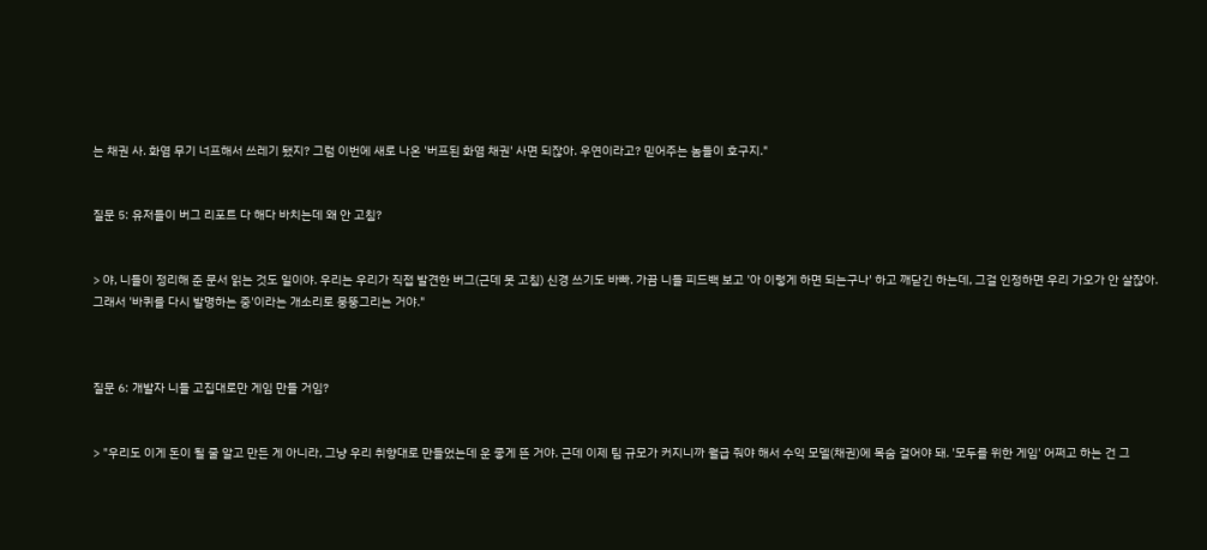는 채권 사. 화염 무기 너프해서 쓰레기 됐지? 그럼 이번에 새로 나온 '버프된 화염 채권' 사면 되잖아. 우연이라고? 믿어주는 놈들이 호구지."


질문 5: 유저들이 버그 리포트 다 해다 바치는데 왜 안 고침?


> 야, 니들이 정리해 준 문서 읽는 것도 일이야. 우리는 우리가 직접 발견한 버그(근데 못 고침) 신경 쓰기도 바빠. 가끔 니들 피드백 보고 '아 이렇게 하면 되는구나' 하고 깨닫긴 하는데, 그걸 인정하면 우리 가오가 안 살잖아. 그래서 '바퀴를 다시 발명하는 중'이라는 개소리로 뭉뚱그리는 거야."



질문 6: 개발자 니들 고집대로만 게임 만들 거임?


> "우리도 이게 돈이 될 줄 알고 만든 게 아니라, 그냥 우리 취향대로 만들었는데 운 좋게 뜬 거야. 근데 이제 팀 규모가 커지니까 월급 줘야 해서 수익 모델(채권)에 목숨 걸어야 돼. '모두를 위한 게임' 어쩌고 하는 건 그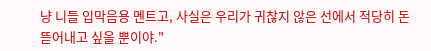냥 니들 입막음용 멘트고, 사실은 우리가 귀찮지 않은 선에서 적당히 돈 뜯어내고 싶을 뿐이야."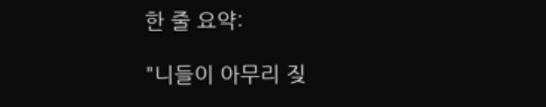한 줄 요약:

"니들이 아무리 짖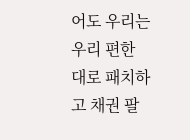어도 우리는 우리 편한 대로 패치하고 채권 팔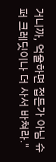거니까, 억울하면 접든가 아님 슈퍼 크레딧이나 더 사서 바쳐라."